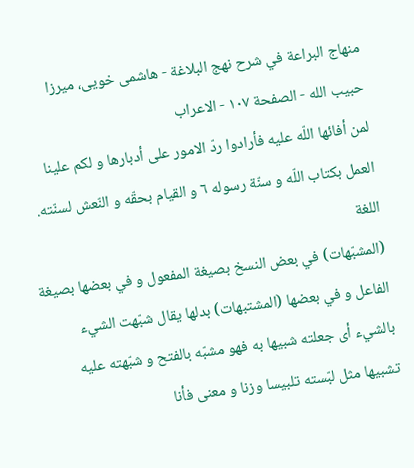منهاج البراعة في شرح نهج البلاغة - هاشمى خويى، ميرزا حبيب الله - الصفحة ١٠٧ - الاعراب
لمن أفائها اللّه عليه فأرادوا ردّ الامور على أدبارها و لكم علينا العمل بكتاب اللّه و سنّة رسوله ٦ و القيام بحقّه و النّعش لسنّته.
اللغة
(المشبّهات) في بعض النسخ بصيغة المفعول و في بعضها بصيغة الفاعل و في بعضها (المشتبهات) بدلها يقال شبّهت الشيء بالشيء أى جعلته شبيها به فهو مشبّه بالفتح و شبّهته عليه تشبيها مثل لبّسته تلبيسا وزنا و معنى فأنا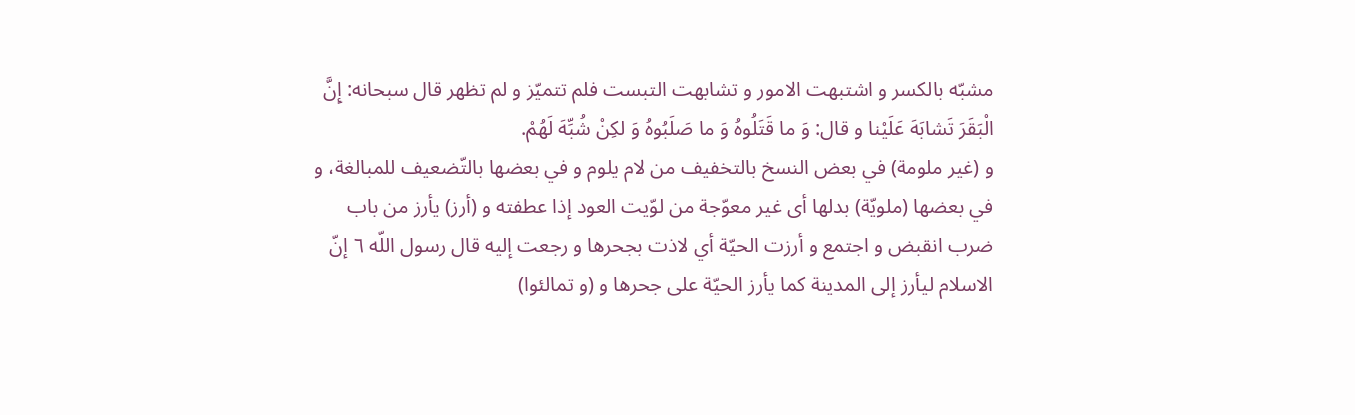مشبّه بالكسر و اشتبهت الامور و تشابهت التبست فلم تتميّز و لم تظهر قال سبحانه: إِنَّ الْبَقَرَ تَشابَهَ عَلَيْنا و قال: وَ ما قَتَلُوهُ وَ ما صَلَبُوهُ وَ لكِنْ شُبِّهَ لَهُمْ.
و (غير ملومة) في بعض النسخ بالتخفيف من لام يلوم و في بعضها بالتّضعيف للمبالغة، و في بعضها (ملويّة) بدلها أى غير معوّجة من لوّيت العود إذا عطفته و (أرز) يأرز من باب ضرب انقبض و اجتمع و أرزت الحيّة أي لاذت بجحرها و رجعت إليه قال رسول اللّه ٦ إنّ الاسلام ليأرز إلى المدينة كما يأرز الحيّة على جحرها و (و تمالئوا)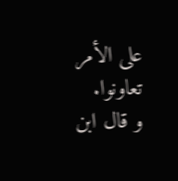على الأمر تعاونوا.
و قال ابن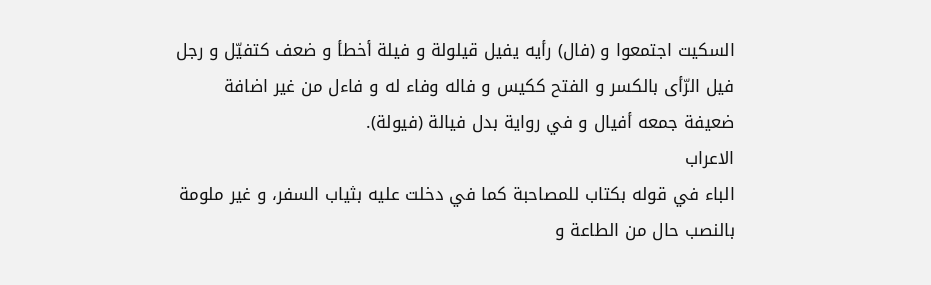السكيت اجتمعوا و (فال) رأيه يفيل قيلولة و فيلة أخطأ و ضعف كتفيّل و رجل فيل الرّأى بالكسر و الفتح ككيس و فاله وفاء له و فاءل من غير اضافة ضعيفة جمعه أفيال و في رواية بدل فيالة (فيولة).
الاعراب
الباء في قوله بكتاب للمصاحبة كما في دخلت عليه بثياب السفر، و غير ملومة بالنصب حال من الطاعة و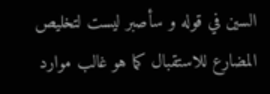السين في قوله و سأصبر ليست لتخليص المضارع للاستقبال كما هو غالب موارد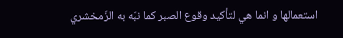استعمالها و انما هي لتأكيد وقوع الصبر كما نبّه به الزّمخشري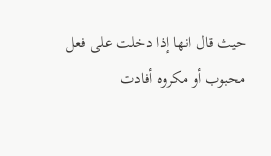حيث قال انها إذا دخلت على فعل محبوب أو مكروه أفادت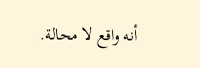أنه واقع لا محالة.